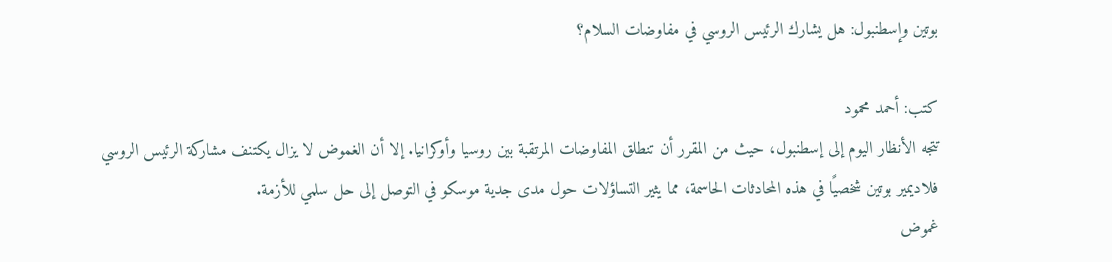بوتين وإسطنبول: هل يشارك الرئيس الروسي في مفاوضات السلام؟

كتب: أحمد محمود
تتجه الأنظار اليوم إلى إسطنبول، حيث من المقرر أن تنطلق المفاوضات المرتقبة بين روسيا وأوكرانيا. إلا أن الغموض لا يزال يكتنف مشاركة الرئيس الروسي فلاديمير بوتين شخصيًا في هذه المحادثات الحاسمة، مما يثير التساؤلات حول مدى جدية موسكو في التوصل إلى حل سلمي للأزمة.
غموض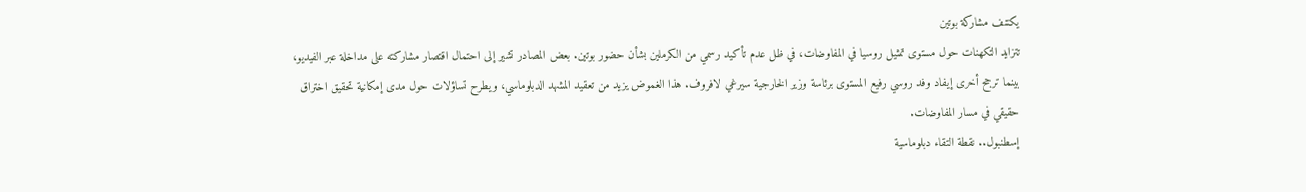يكتنف مشاركة بوتين
تتزايد التكهنات حول مستوى تمثيل روسيا في المفاوضات، في ظل عدم تأكيد رسمي من الكرملين بشأن حضور بوتين. بعض المصادر تشير إلى احتمال اقتصار مشاركته على مداخلة عبر الفيديو، بينما ترجح أخرى إيفاد وفد روسي رفيع المستوى برئاسة وزير الخارجية سيرغي لافروف. هذا الغموض يزيد من تعقيد المشهد الدبلوماسي، ويطرح تساؤلات حول مدى إمكانية تحقيق اختراق حقيقي في مسار المفاوضات.
إسطنبول.. نقطة التقاء دبلوماسية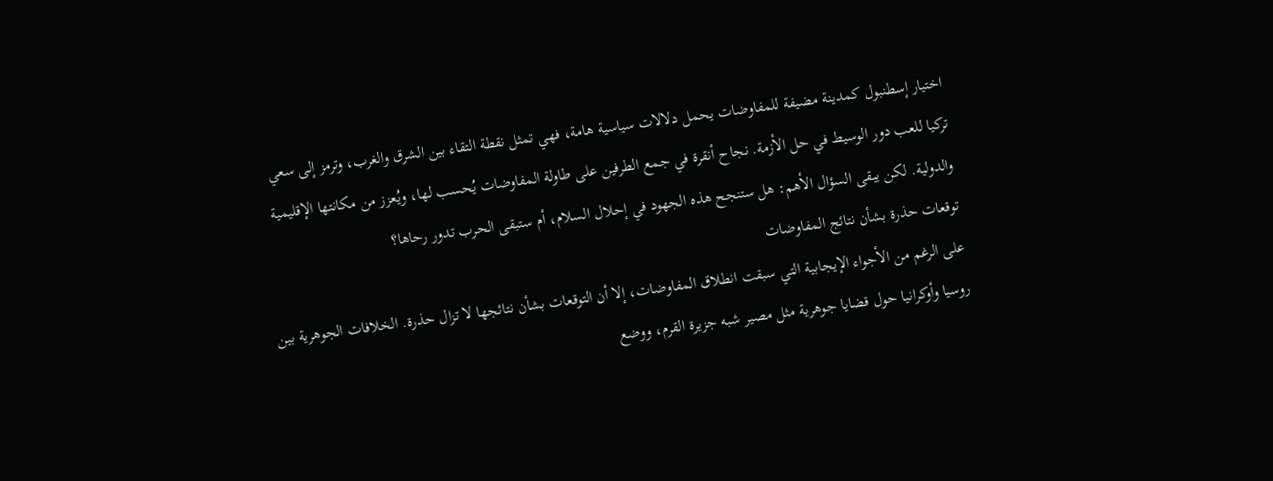اختيار إسطنبول كمدينة مضيفة للمفاوضات يحمل دلالات سياسية هامة، فهي تمثل نقطة التقاء بين الشرق والغرب، وترمز إلى سعي تركيا للعب دور الوسيط في حل الأزمة. نجاح أنقرة في جمع الطرفين على طاولة المفاوضات يُحسب لها، ويُعزز من مكانتها الإقليمية والدولية. لكن يبقى السؤال الأهم: هل ستنجح هذه الجهود في إحلال السلام، أم ستبقى الحرب تدور رحاها؟
توقعات حذرة بشأن نتائج المفاوضات
على الرغم من الأجواء الإيجابية التي سبقت انطلاق المفاوضات، إلا أن التوقعات بشأن نتائجها لا تزال حذرة. الخلافات الجوهرية بين روسيا وأوكرانيا حول قضايا جوهرية مثل مصير شبه جزيرة القرم، ووضع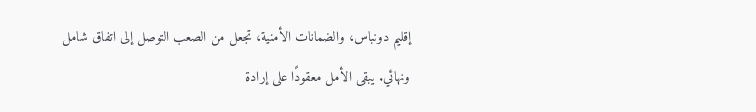إقليم دونباس، والضمانات الأمنية، تجعل من الصعب التوصل إلى اتفاق شامل ونهائي. يبقى الأمل معقودًا على إرادة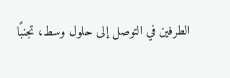الطرفين في التوصل إلى حلول وسط، تجنبًا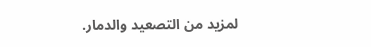لمزيد من التصعيد والدمار.